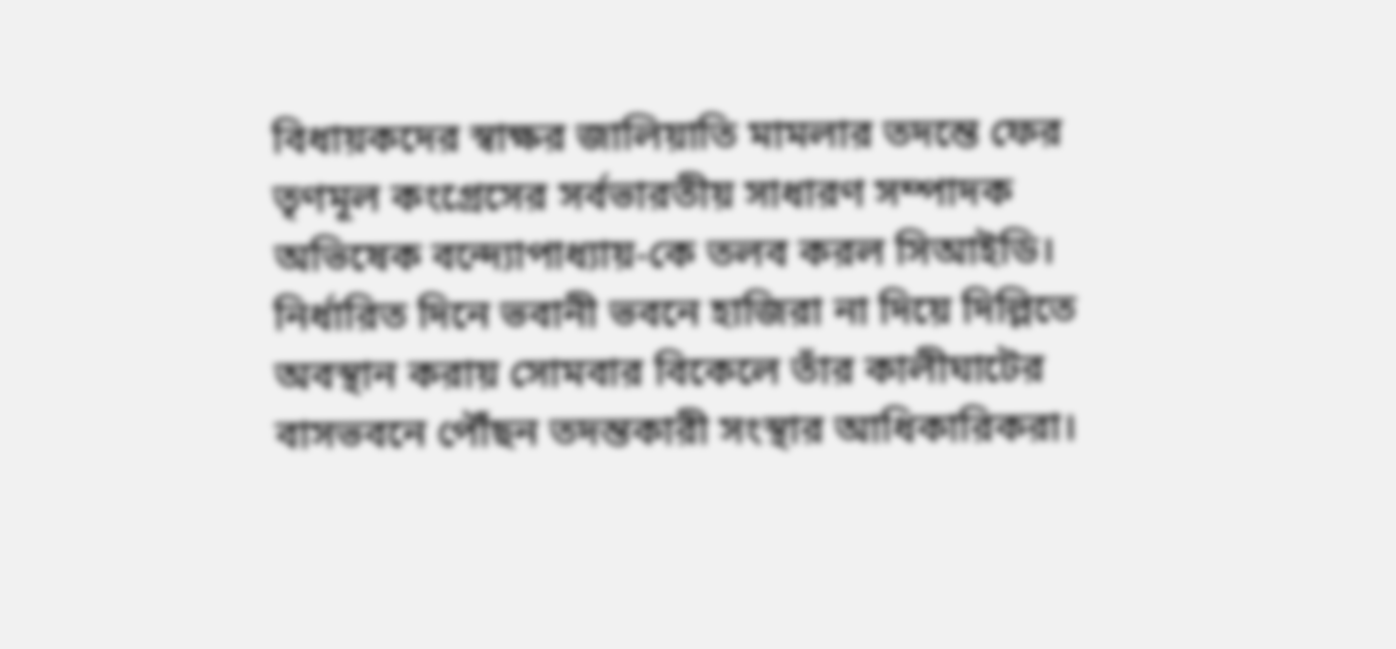বিধায়কদের স্বাক্ষর জালিয়াতি মামলার তদন্তে ফের তৃণমূল কংগ্রেসের সর্বভারতীয় সাধারণ সম্পাদক অভিষেক বন্দ্যোপাধ্যায়-কে তলব করল সিআইডি। নির্ধারিত দিনে ভবানী ভবনে হাজিরা না দিয়ে দিল্লিতে অবস্থান করায় সোমবার বিকেলে তাঁর কালীঘাটের বাসভবনে পৌঁছন তদন্তকারী সংস্থার আধিকারিকরা।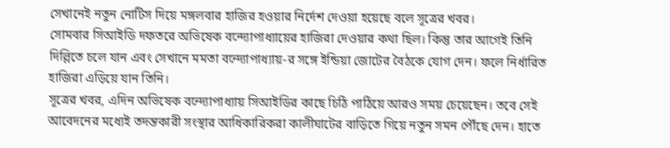সেখানেই নতুন নোটিস দিয়ে মঙ্গলবার হাজির হওয়ার নির্দেশ দেওয়া হয়েছে বলে সূত্রের খবর।
সোমবার সিআইডি দফতরে অভিষেক বন্দ্যোপাধ্যায়ের হাজিরা দেওয়ার কথা ছিল। কিন্তু তার আগেই তিনি দিল্লিতে চলে যান এবং সেখানে মমতা বন্দ্যোপাধ্যায়-র সঙ্গে ইন্ডিয়া জোটের বৈঠকে যোগ দেন। ফলে নির্ধারিত হাজিরা এড়িয়ে যান তিনি।
সূত্রের খবর, এদিন অভিষেক বন্দ্যোপাধ্যায় সিআইডির কাছে চিঠি পাঠিয়ে আরও সময় চেয়েছেন। তবে সেই আবেদনের মধ্যেই তদন্তকারী সংস্থার আধিকারিকরা কালীঘাটের বাড়িতে গিয়ে নতুন সমন পৌঁছে দেন। হাতে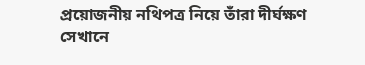প্রয়োজনীয় নথিপত্র নিয়ে তাঁরা দীর্ঘক্ষণ সেখানে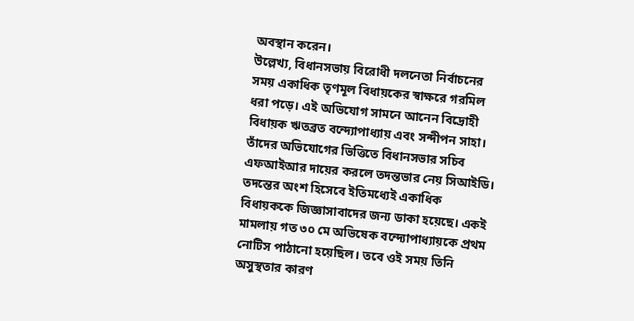অবস্থান করেন।
উল্লেখ্য, বিধানসভায় বিরোধী দলনেতা নির্বাচনের সময় একাধিক তৃণমূল বিধায়কের স্বাক্ষরে গরমিল ধরা পড়ে। এই অভিযোগ সামনে আনেন বিদ্রোহী বিধায়ক ঋতব্রত বন্দ্যোপাধ্যায় এবং সন্দীপন সাহা। তাঁদের অভিযোগের ভিত্তিতে বিধানসভার সচিব এফআইআর দায়ের করলে তদন্তভার নেয় সিআইডি।
তদন্তের অংশ হিসেবে ইতিমধ্যেই একাধিক বিধায়ককে জিজ্ঞাসাবাদের জন্য ডাকা হয়েছে। একই মামলায় গত ৩০ মে অভিষেক বন্দ্যোপাধ্যায়কে প্রথম নোটিস পাঠানো হয়েছিল। তবে ওই সময় তিনি অসুস্থতার কারণ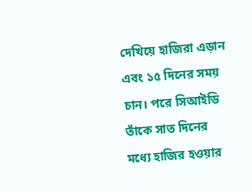দেখিয়ে হাজিরা এড়ান এবং ১৫ দিনের সময় চান। পরে সিআইডি তাঁকে সাত দিনের মধ্যে হাজির হওয়ার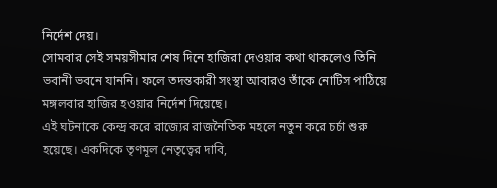নির্দেশ দেয়।
সোমবার সেই সময়সীমার শেষ দিনে হাজিরা দেওয়ার কথা থাকলেও তিনি ভবানী ভবনে যাননি। ফলে তদন্তকারী সংস্থা আবারও তাঁকে নোটিস পাঠিয়ে মঙ্গলবার হাজির হওয়ার নির্দেশ দিয়েছে।
এই ঘটনাকে কেন্দ্র করে রাজ্যের রাজনৈতিক মহলে নতুন করে চর্চা শুরু হয়েছে। একদিকে তৃণমূল নেতৃত্বের দাবি,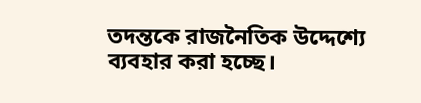তদন্তকে রাজনৈতিক উদ্দেশ্যে ব্যবহার করা হচ্ছে।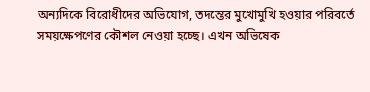অন্যদিকে বিরোধীদের অভিযোগ, তদন্তের মুখোমুখি হওয়ার পরিবর্তে সময়ক্ষেপণের কৌশল নেওয়া হচ্ছে। এখন অভিষেক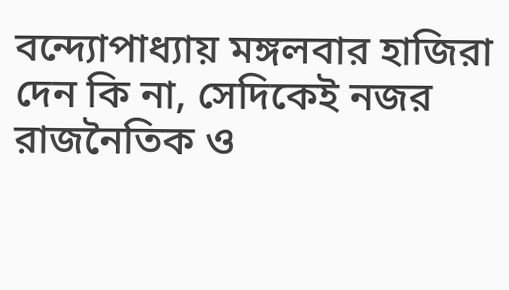বন্দ্যোপাধ্যায় মঙ্গলবার হাজিরা দেন কি না, সেদিকেই নজর রাজনৈতিক ও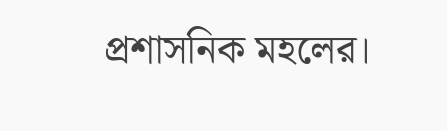প্রশাসনিক মহলের।